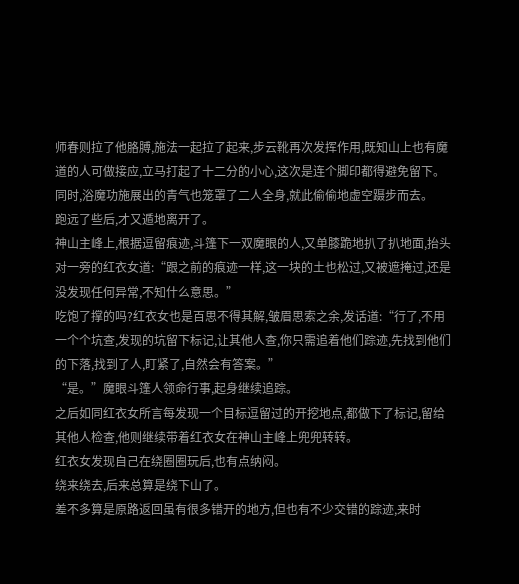师春则拉了他胳膊,施法一起拉了起来,步云靴再次发挥作用,既知山上也有魔道的人可做接应,立马打起了十二分的小心,这次是连个脚印都得避免留下。
同时,浴魔功施展出的青气也笼罩了二人全身,就此偷偷地虚空蹑步而去。
跑远了些后,才又遁地离开了。
神山主峰上,根据逗留痕迹,斗篷下一双魔眼的人,又单膝跪地扒了扒地面,抬头对一旁的红衣女道:“跟之前的痕迹一样,这一块的土也松过,又被遮掩过,还是没发现任何异常,不知什么意思。”
吃饱了撑的吗?红衣女也是百思不得其解,皱眉思索之余,发话道:“行了,不用一个个坑查,发现的坑留下标记,让其他人查,你只需追着他们踪迹,先找到他们的下落,找到了人,盯紧了,自然会有答案。”
“是。”魔眼斗篷人领命行事,起身继续追踪。
之后如同红衣女所言每发现一个目标逗留过的开挖地点,都做下了标记,留给其他人检查,他则继续带着红衣女在神山主峰上兜兜转转。
红衣女发现自己在绕圈圈玩后,也有点纳闷。
绕来绕去,后来总算是绕下山了。
差不多算是原路返回虽有很多错开的地方,但也有不少交错的踪迹,来时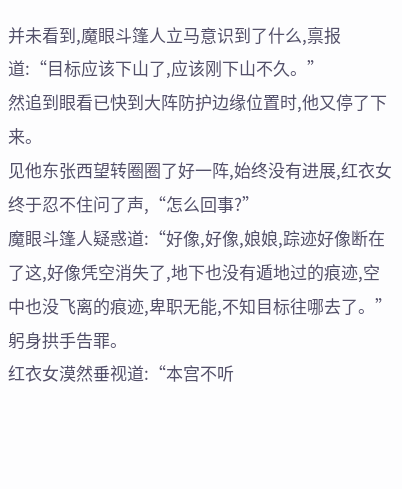并未看到,魔眼斗篷人立马意识到了什么,禀报道:“目标应该下山了,应该刚下山不久。”
然追到眼看已快到大阵防护边缘位置时,他又停了下来。
见他东张西望转圈圈了好一阵,始终没有进展,红衣女终于忍不住问了声,“怎么回事?”
魔眼斗篷人疑惑道:“好像,好像,娘娘,踪迹好像断在了这,好像凭空消失了,地下也没有遁地过的痕迹,空中也没飞离的痕迹,卑职无能,不知目标往哪去了。”躬身拱手告罪。
红衣女漠然垂视道:“本宫不听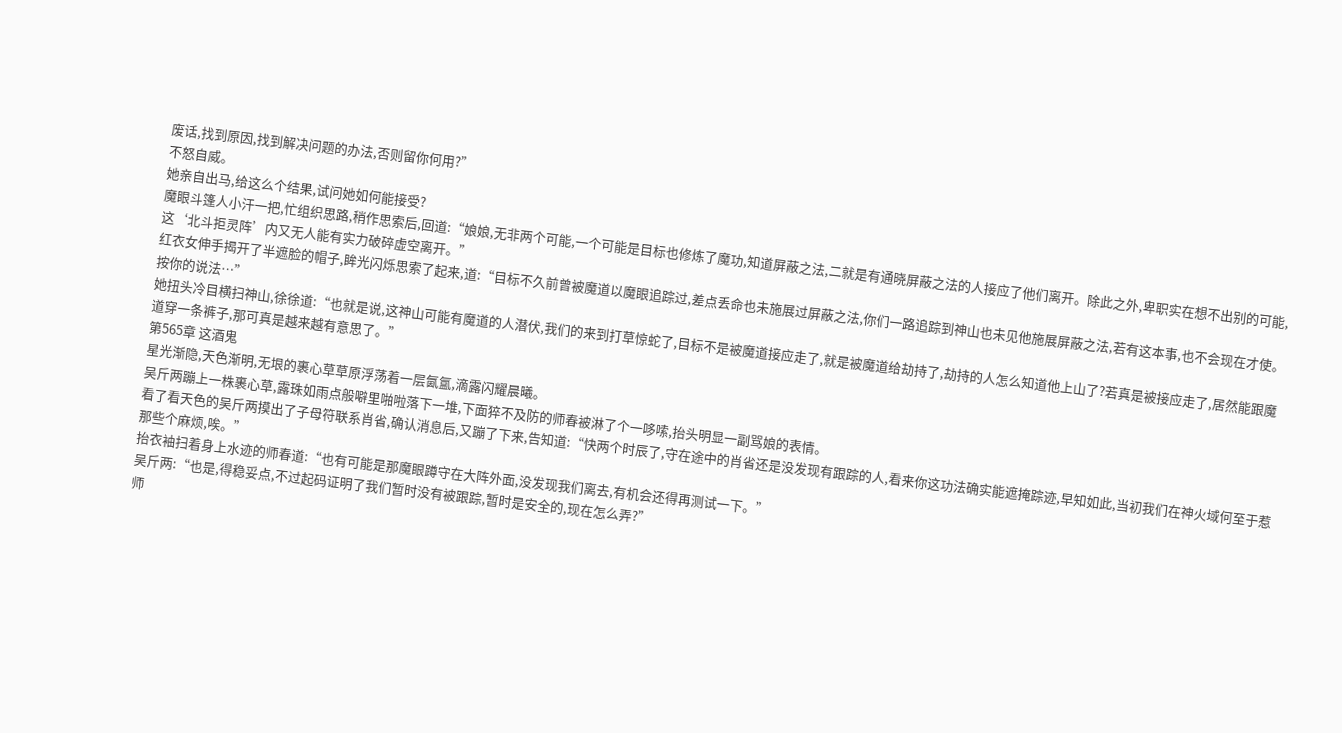废话,找到原因,找到解决问题的办法,否则留你何用?”
不怒自威。
她亲自出马,给这么个结果,试问她如何能接受?
魔眼斗篷人小汗一把,忙组织思路,稍作思索后,回道:“娘娘,无非两个可能,一个可能是目标也修炼了魔功,知道屏蔽之法,二就是有通晓屏蔽之法的人接应了他们离开。除此之外,卑职实在想不出别的可能,这‘北斗拒灵阵’内又无人能有实力破碎虚空离开。”
红衣女伸手揭开了半遮脸的帽子,眸光闪烁思索了起来,道:“目标不久前曾被魔道以魔眼追踪过,差点丢命也未施展过屏蔽之法,你们一路追踪到神山也未见他施展屏蔽之法,若有这本事,也不会现在才使。按你的说法…”
她扭头冷目横扫神山,徐徐道:“也就是说,这神山可能有魔道的人潜伏,我们的来到打草惊蛇了,目标不是被魔道接应走了,就是被魔道给劫持了,劫持的人怎么知道他上山了?若真是被接应走了,居然能跟魔道穿一条裤子,那可真是越来越有意思了。”
第565章 这酒鬼
星光渐隐,天色渐明,无垠的裹心草草原浮荡着一层氤氲,滴露闪耀晨曦。
吴斤两蹦上一株裹心草,露珠如雨点般噼里啪啦落下一堆,下面猝不及防的师春被淋了个一哆嗦,抬头明显一副骂娘的表情。
看了看天色的吴斤两摸出了子母符联系肖省,确认消息后,又蹦了下来,告知道:“快两个时辰了,守在途中的肖省还是没发现有跟踪的人,看来你这功法确实能遮掩踪迹,早知如此,当初我们在神火域何至于惹那些个麻烦,唉。”
抬衣袖扫着身上水迹的师春道:“也有可能是那魔眼蹲守在大阵外面,没发现我们离去,有机会还得再测试一下。”
吴斤两:“也是,得稳妥点,不过起码证明了我们暂时没有被跟踪,暂时是安全的,现在怎么弄?”
师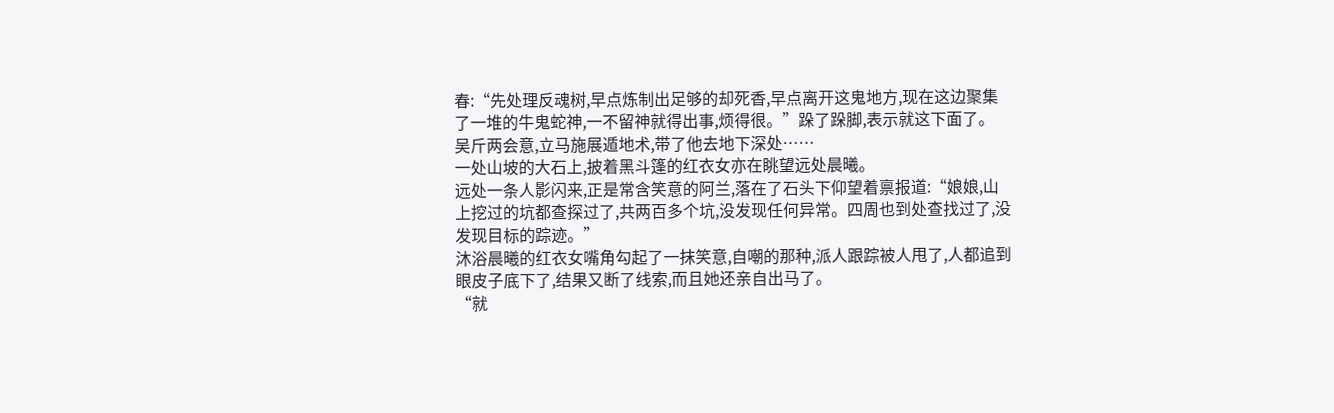春:“先处理反魂树,早点炼制出足够的却死香,早点离开这鬼地方,现在这边聚集了一堆的牛鬼蛇神,一不留神就得出事,烦得很。”跺了跺脚,表示就这下面了。
吴斤两会意,立马施展遁地术,带了他去地下深处……
一处山坡的大石上,披着黑斗篷的红衣女亦在眺望远处晨曦。
远处一条人影闪来,正是常含笑意的阿兰,落在了石头下仰望着禀报道:“娘娘,山上挖过的坑都查探过了,共两百多个坑,没发现任何异常。四周也到处查找过了,没发现目标的踪迹。”
沐浴晨曦的红衣女嘴角勾起了一抹笑意,自嘲的那种,派人跟踪被人甩了,人都追到眼皮子底下了,结果又断了线索,而且她还亲自出马了。
“就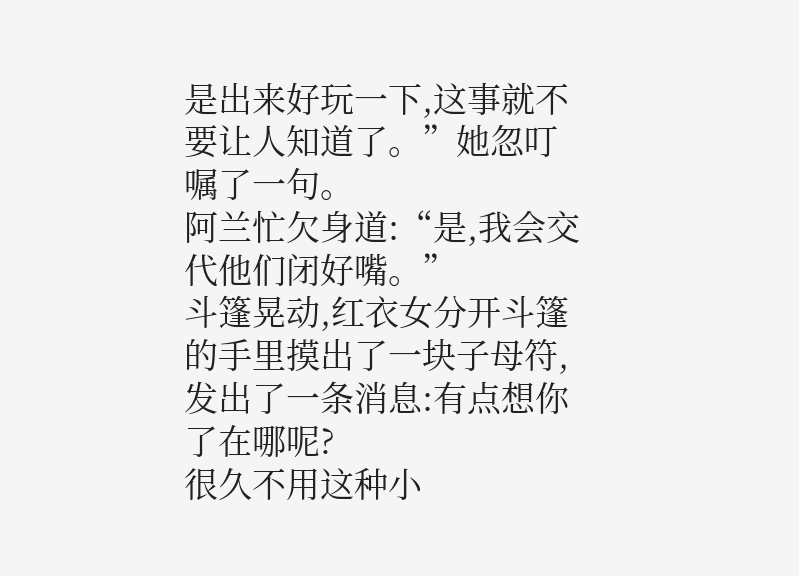是出来好玩一下,这事就不要让人知道了。”她忽叮嘱了一句。
阿兰忙欠身道:“是,我会交代他们闭好嘴。”
斗篷晃动,红衣女分开斗篷的手里摸出了一块子母符,发出了一条消息:有点想你了在哪呢?
很久不用这种小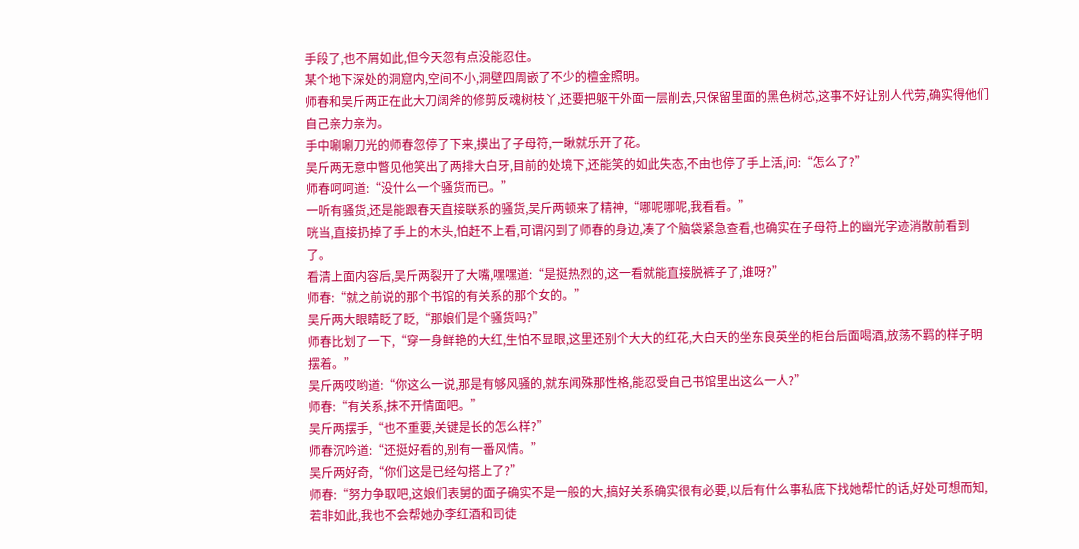手段了,也不屑如此,但今天忽有点没能忍住。
某个地下深处的洞窟内,空间不小,洞壁四周嵌了不少的檀金照明。
师春和吴斤两正在此大刀阔斧的修剪反魂树枝丫,还要把躯干外面一层削去,只保留里面的黑色树芯,这事不好让别人代劳,确实得他们自己亲力亲为。
手中唰唰刀光的师春忽停了下来,摸出了子母符,一瞅就乐开了花。
吴斤两无意中瞥见他笑出了两排大白牙,目前的处境下,还能笑的如此失态,不由也停了手上活,问:“怎么了?”
师春呵呵道:“没什么一个骚货而已。”
一听有骚货,还是能跟春天直接联系的骚货,吴斤两顿来了精神,“哪呢哪呢,我看看。”
咣当,直接扔掉了手上的木头,怕赶不上看,可谓闪到了师春的身边,凑了个脑袋紧急查看,也确实在子母符上的幽光字迹消散前看到了。
看清上面内容后,吴斤两裂开了大嘴,嘿嘿道:“是挺热烈的,这一看就能直接脱裤子了,谁呀?”
师春:“就之前说的那个书馆的有关系的那个女的。”
吴斤两大眼睛眨了眨,“那娘们是个骚货吗?”
师春比划了一下,“穿一身鲜艳的大红,生怕不显眼,这里还别个大大的红花,大白天的坐东良英坐的柜台后面喝酒,放荡不羁的样子明摆着。”
吴斤两哎哟道:“你这么一说,那是有够风骚的,就东闻殊那性格,能忍受自己书馆里出这么一人?”
师春:“有关系,抹不开情面吧。”
吴斤两摆手,“也不重要,关键是长的怎么样?”
师春沉吟道:“还挺好看的,别有一番风情。”
吴斤两好奇,“你们这是已经勾搭上了?”
师春:“努力争取吧,这娘们表舅的面子确实不是一般的大,搞好关系确实很有必要,以后有什么事私底下找她帮忙的话,好处可想而知,若非如此,我也不会帮她办李红酒和司徒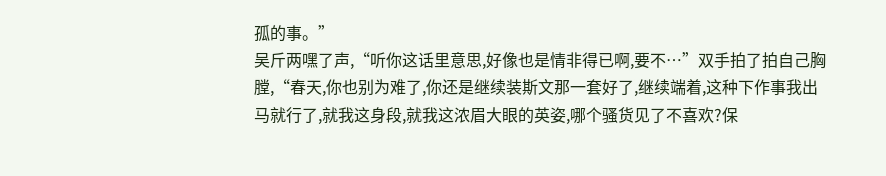孤的事。”
吴斤两嘿了声,“听你这话里意思,好像也是情非得已啊,要不…”双手拍了拍自己胸膛,“春天,你也别为难了,你还是继续装斯文那一套好了,继续端着,这种下作事我出马就行了,就我这身段,就我这浓眉大眼的英姿,哪个骚货见了不喜欢?保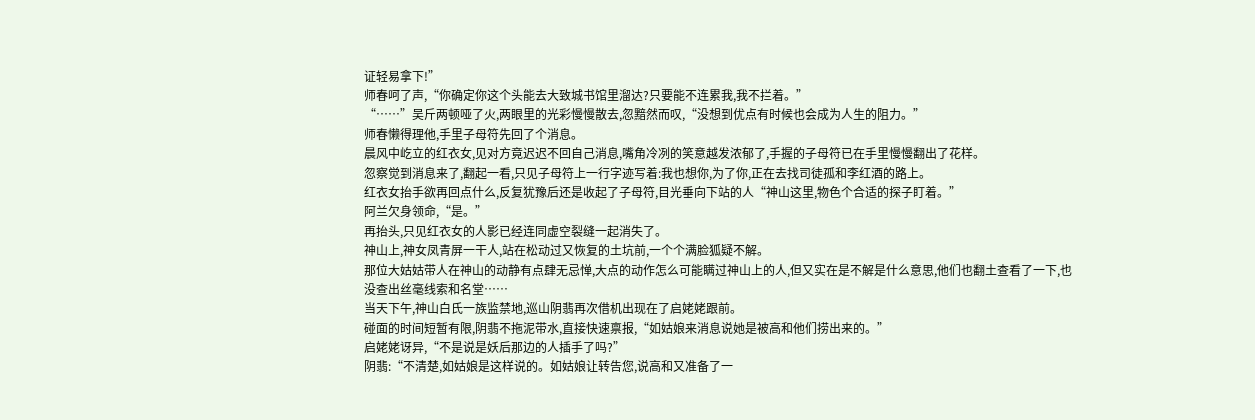证轻易拿下!”
师春呵了声,“你确定你这个头能去大致城书馆里溜达?只要能不连累我,我不拦着。”
“……”吴斤两顿哑了火,两眼里的光彩慢慢散去,忽黯然而叹,“没想到优点有时候也会成为人生的阻力。”
师春懒得理他,手里子母符先回了个消息。
晨风中屹立的红衣女,见对方竟迟迟不回自己消息,嘴角冷冽的笑意越发浓郁了,手握的子母符已在手里慢慢翻出了花样。
忽察觉到消息来了,翻起一看,只见子母符上一行字迹写着:我也想你,为了你,正在去找司徒孤和李红酒的路上。
红衣女抬手欲再回点什么,反复犹豫后还是收起了子母符,目光垂向下站的人“神山这里,物色个合适的探子盯着。”
阿兰欠身领命,“是。”
再抬头,只见红衣女的人影已经连同虚空裂缝一起消失了。
神山上,神女凤青屏一干人,站在松动过又恢复的土坑前,一个个满脸狐疑不解。
那位大姑姑带人在神山的动静有点肆无忌惮,大点的动作怎么可能瞒过神山上的人,但又实在是不解是什么意思,他们也翻土查看了一下,也没查出丝毫线索和名堂……
当天下午,神山白氏一族监禁地,巡山阴翡再次借机出现在了启姥姥跟前。
碰面的时间短暂有限,阴翡不拖泥带水,直接快速禀报,“如姑娘来消息说她是被高和他们捞出来的。”
启姥姥讶异,“不是说是妖后那边的人插手了吗?”
阴翡:“不清楚,如姑娘是这样说的。如姑娘让转告您,说高和又准备了一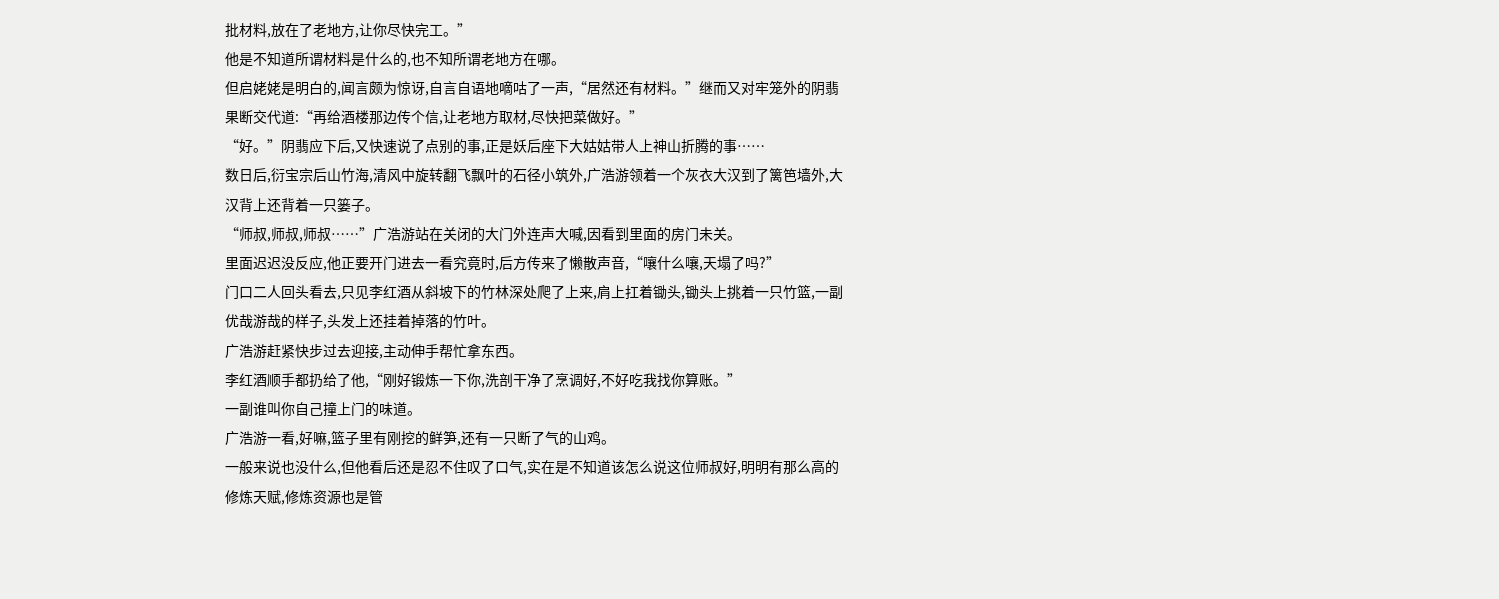批材料,放在了老地方,让你尽快完工。”
他是不知道所谓材料是什么的,也不知所谓老地方在哪。
但启姥姥是明白的,闻言颇为惊讶,自言自语地嘀咕了一声,“居然还有材料。”继而又对牢笼外的阴翡果断交代道:“再给酒楼那边传个信,让老地方取材,尽快把菜做好。”
“好。”阴翡应下后,又快速说了点别的事,正是妖后座下大姑姑带人上神山折腾的事……
数日后,衍宝宗后山竹海,清风中旋转翻飞飘叶的石径小筑外,广浩游领着一个灰衣大汉到了篱笆墙外,大汉背上还背着一只篓子。
“师叔,师叔,师叔……”广浩游站在关闭的大门外连声大喊,因看到里面的房门未关。
里面迟迟没反应,他正要开门进去一看究竟时,后方传来了懒散声音,“嚷什么嚷,天塌了吗?”
门口二人回头看去,只见李红酒从斜坡下的竹林深处爬了上来,肩上扛着锄头,锄头上挑着一只竹篮,一副优哉游哉的样子,头发上还挂着掉落的竹叶。
广浩游赶紧快步过去迎接,主动伸手帮忙拿东西。
李红酒顺手都扔给了他,“刚好锻炼一下你,洗剖干净了烹调好,不好吃我找你算账。”
一副谁叫你自己撞上门的味道。
广浩游一看,好嘛,篮子里有刚挖的鲜笋,还有一只断了气的山鸡。
一般来说也没什么,但他看后还是忍不住叹了口气,实在是不知道该怎么说这位师叔好,明明有那么高的修炼天赋,修炼资源也是管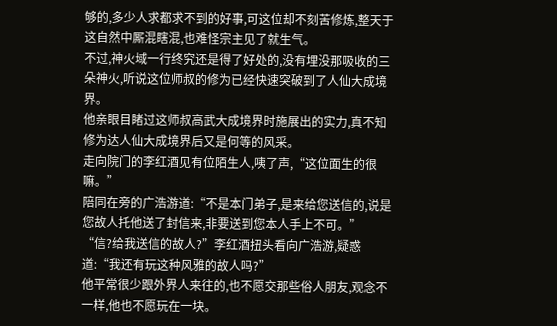够的,多少人求都求不到的好事,可这位却不刻苦修炼,整天于这自然中厮混瞎混,也难怪宗主见了就生气。
不过,神火域一行终究还是得了好处的,没有埋没那吸收的三朵神火,听说这位师叔的修为已经快速突破到了人仙大成境界。
他亲眼目睹过这师叔高武大成境界时施展出的实力,真不知修为达人仙大成境界后又是何等的风采。
走向院门的李红酒见有位陌生人,咦了声,“这位面生的很嘛。”
陪同在旁的广浩游道:“不是本门弟子,是来给您送信的,说是您故人托他送了封信来,非要送到您本人手上不可。”
“信?给我送信的故人?”李红酒扭头看向广浩游,疑惑道:“我还有玩这种风雅的故人吗?”
他平常很少跟外界人来往的,也不愿交那些俗人朋友,观念不一样,他也不愿玩在一块。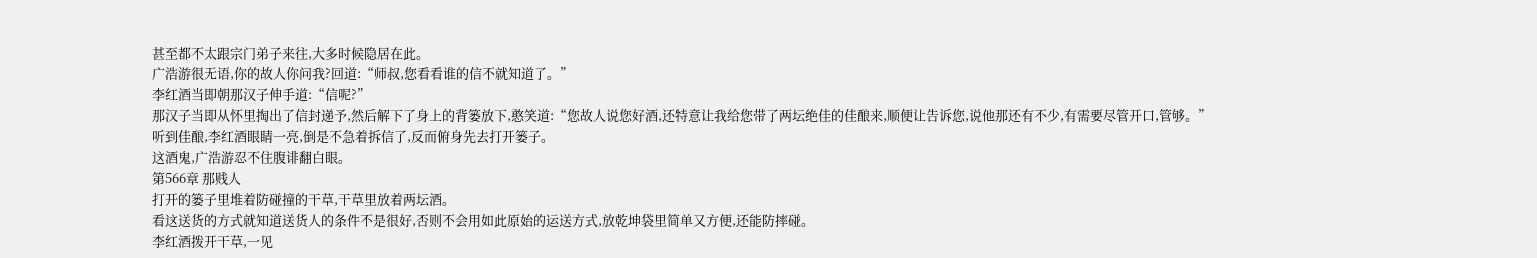甚至都不太跟宗门弟子来往,大多时候隐居在此。
广浩游很无语,你的故人你问我?回道:“师叔,您看看谁的信不就知道了。”
李红酒当即朝那汉子伸手道:“信呢?”
那汉子当即从怀里掏出了信封递予,然后解下了身上的背篓放下,憨笑道:“您故人说您好酒,还特意让我给您带了两坛绝佳的佳酿来,顺便让告诉您,说他那还有不少,有需要尽管开口,管够。”
听到佳酿,李红酒眼睛一亮,倒是不急着拆信了,反而俯身先去打开篓子。
这酒鬼,广浩游忍不住腹诽翻白眼。
第566章 那贱人
打开的篓子里堆着防碰撞的干草,干草里放着两坛酒。
看这送货的方式就知道送货人的条件不是很好,否则不会用如此原始的运送方式,放乾坤袋里简单又方便,还能防摔碰。
李红酒拨开干草,一见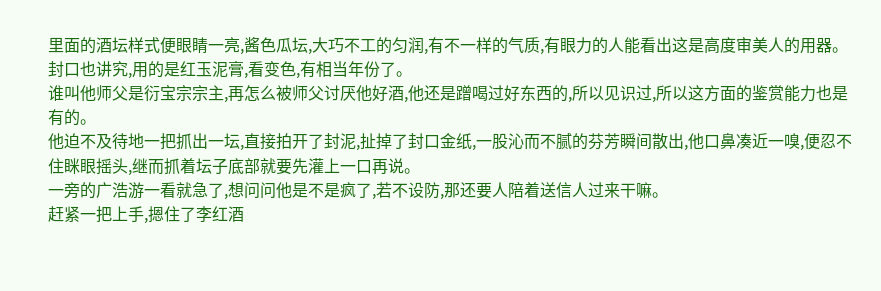里面的酒坛样式便眼睛一亮,酱色瓜坛,大巧不工的匀润,有不一样的气质,有眼力的人能看出这是高度审美人的用器。
封口也讲究,用的是红玉泥膏,看变色,有相当年份了。
谁叫他师父是衍宝宗宗主,再怎么被师父讨厌他好酒,他还是蹭喝过好东西的,所以见识过,所以这方面的鉴赏能力也是有的。
他迫不及待地一把抓出一坛,直接拍开了封泥,扯掉了封口金纸,一股沁而不腻的芬芳瞬间散出,他口鼻凑近一嗅,便忍不住眯眼摇头,继而抓着坛子底部就要先灌上一口再说。
一旁的广浩游一看就急了,想问问他是不是疯了,若不设防,那还要人陪着送信人过来干嘛。
赶紧一把上手,摁住了李红酒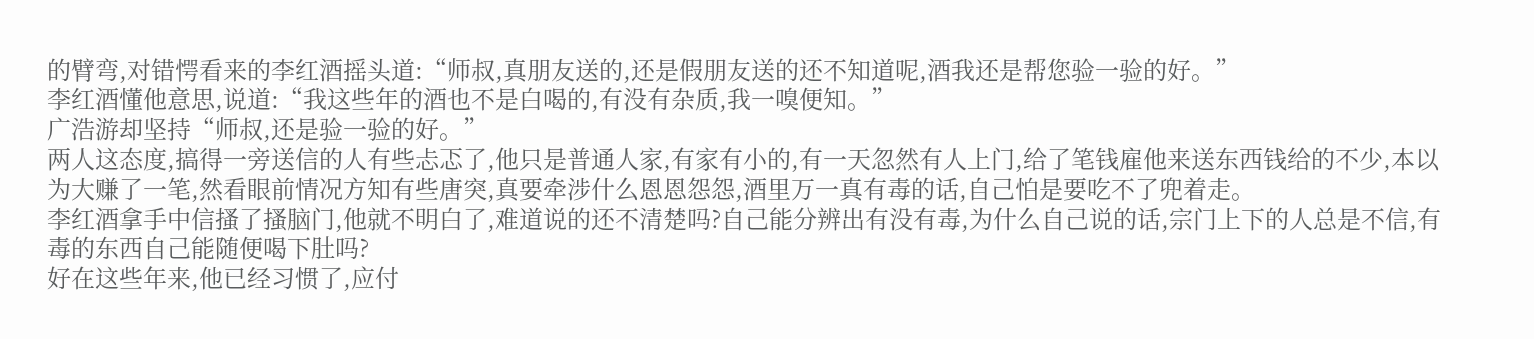的臂弯,对错愕看来的李红酒摇头道:“师叔,真朋友送的,还是假朋友送的还不知道呢,酒我还是帮您验一验的好。”
李红酒懂他意思,说道:“我这些年的酒也不是白喝的,有没有杂质,我一嗅便知。”
广浩游却坚持“师叔,还是验一验的好。”
两人这态度,搞得一旁送信的人有些忐忑了,他只是普通人家,有家有小的,有一天忽然有人上门,给了笔钱雇他来送东西钱给的不少,本以为大赚了一笔,然看眼前情况方知有些唐突,真要牵涉什么恩恩怨怨,酒里万一真有毒的话,自己怕是要吃不了兜着走。
李红酒拿手中信搔了搔脑门,他就不明白了,难道说的还不清楚吗?自己能分辨出有没有毒,为什么自己说的话,宗门上下的人总是不信,有毒的东西自己能随便喝下肚吗?
好在这些年来,他已经习惯了,应付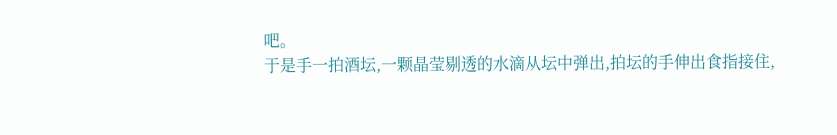吧。
于是手一拍酒坛,一颗晶莹剔透的水滴从坛中弹出,拍坛的手伸出食指接住,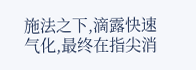施法之下,滴露快速气化,最终在指尖消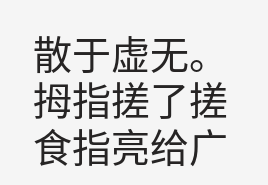散于虚无。
拇指搓了搓食指亮给广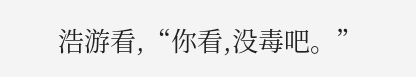浩游看,“你看,没毒吧。”